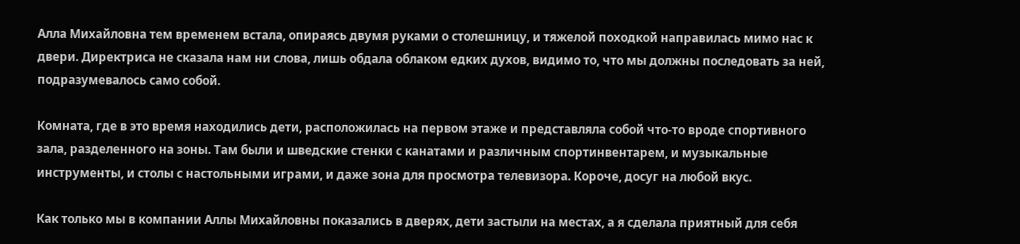Алла Михайловна тем временем встала, опираясь двумя руками о столешницу, и тяжелой походкой направилась мимо нас к двери. Директриса не сказала нам ни слова, лишь обдала облаком едких духов, видимо то, что мы должны последовать за ней, подразумевалось само собой.

Комната, где в это время находились дети, расположилась на первом этаже и представляла собой что-то вроде спортивного зала, разделенного на зоны. Там были и шведские стенки с канатами и различным спортинвентарем, и музыкальные инструменты, и столы с настольными играми, и даже зона для просмотра телевизора. Короче, досуг на любой вкус.

Как только мы в компании Аллы Михайловны показались в дверях, дети застыли на местах, а я сделала приятный для себя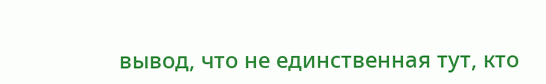вывод, что не единственная тут, кто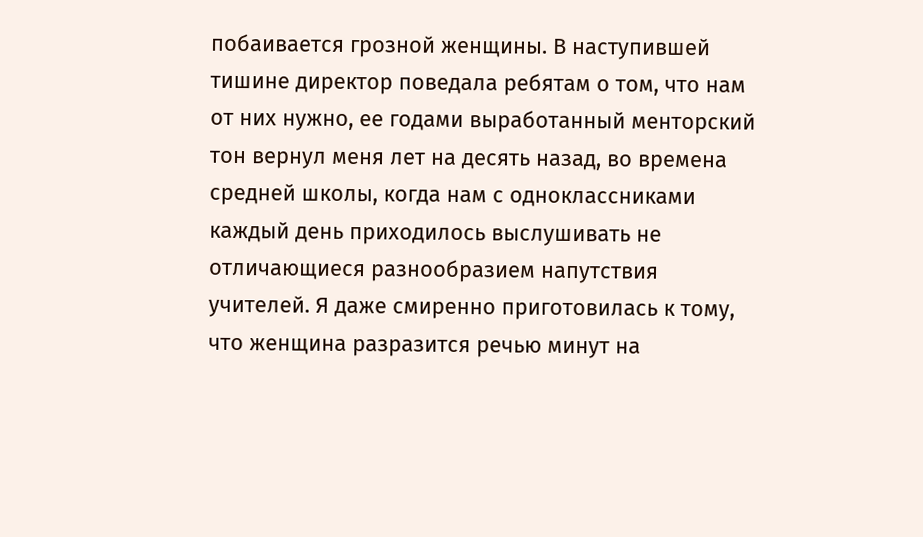побаивается грозной женщины. В наступившей тишине директор поведала ребятам о том, что нам от них нужно, ее годами выработанный менторский тон вернул меня лет на десять назад, во времена средней школы, когда нам с одноклассниками каждый день приходилось выслушивать не отличающиеся разнообразием напутствия учителей. Я даже смиренно приготовилась к тому, что женщина разразится речью минут на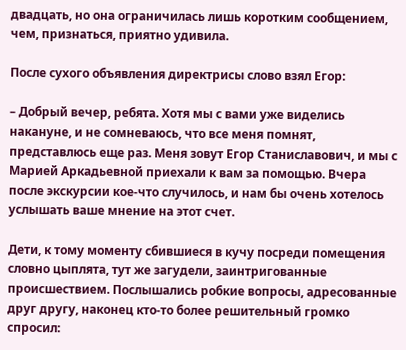двадцать, но она ограничилась лишь коротким сообщением, чем, признаться, приятно удивила.

После сухого объявления директрисы слово взял Егор:

– Добрый вечер, ребята. Хотя мы с вами уже виделись накануне, и не сомневаюсь, что все меня помнят, представлюсь еще раз. Меня зовут Егор Станиславович, и мы с Марией Аркадьевной приехали к вам за помощью. Вчера после экскурсии кое-что случилось, и нам бы очень хотелось услышать ваше мнение на этот счет.

Дети, к тому моменту сбившиеся в кучу посреди помещения словно цыплята, тут же загудели, заинтригованные происшествием. Послышались робкие вопросы, адресованные друг другу, наконец кто-то более решительный громко спросил: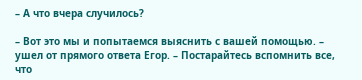– А что вчера случилось?

– Вот это мы и попытаемся выяснить с вашей помощью. – ушел от прямого ответа Егор. – Постарайтесь вспомнить все, что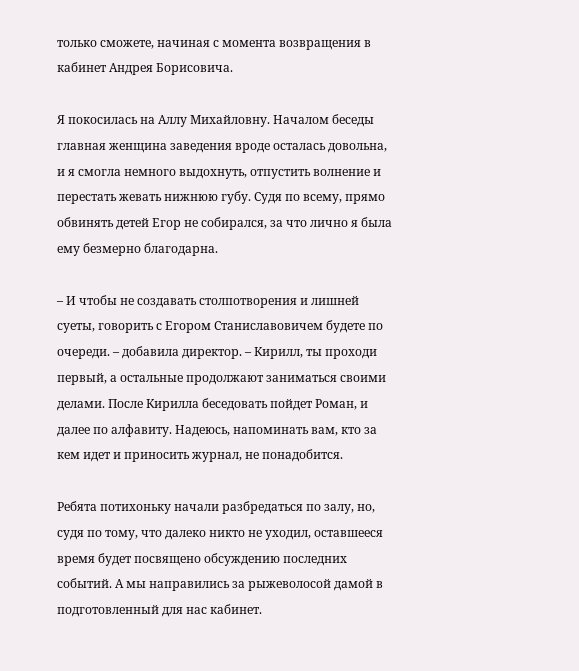только сможете, начиная с момента возвращения в кабинет Андрея Борисовича.

Я покосилась на Аллу Михайловну. Началом беседы главная женщина заведения вроде осталась довольна, и я смогла немного выдохнуть, отпустить волнение и перестать жевать нижнюю губу. Судя по всему, прямо обвинять детей Егор не собирался, за что лично я была ему безмерно благодарна.

– И чтобы не создавать столпотворения и лишней суеты, говорить с Егором Станиславовичем будете по очереди. – добавила директор. – Кирилл, ты проходи первый, а остальные продолжают заниматься своими делами. После Кирилла беседовать пойдет Роман, и далее по алфавиту. Надеюсь, напоминать вам, кто за кем идет и приносить журнал, не понадобится.

Ребята потихоньку начали разбредаться по залу, но, судя по тому, что далеко никто не уходил, оставшееся время будет посвящено обсуждению последних событий. А мы направились за рыжеволосой дамой в подготовленный для нас кабинет.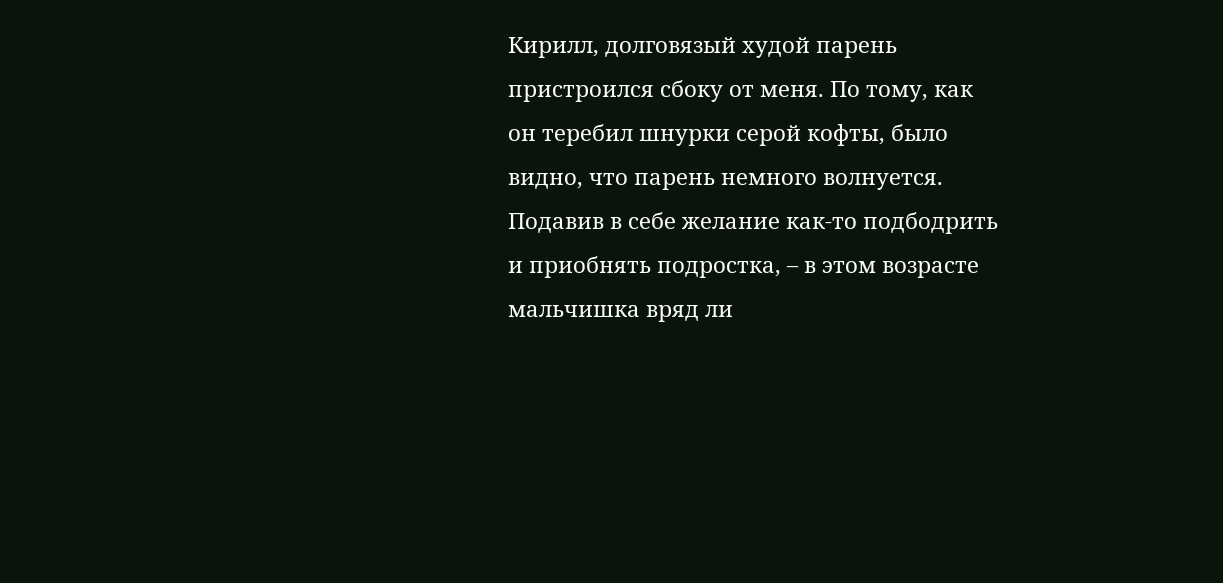Кирилл, долговязый худой парень пристроился сбоку от меня. По тому, как он теребил шнурки серой кофты, было видно, что парень немного волнуется. Подавив в себе желание как-то подбодрить и приобнять подростка, – в этом возрасте мальчишка вряд ли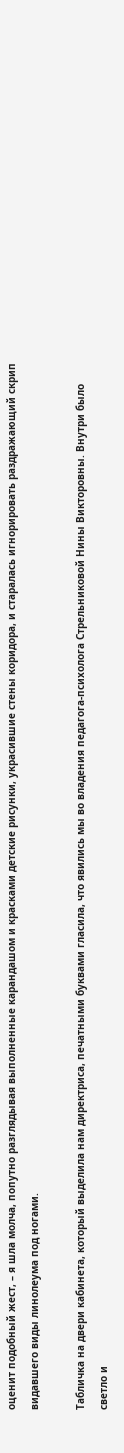оценит подобный жест, – я шла молча, попутно разглядывая выполненные карандашом и красками детские рисунки, украсившие стены коридора, и старалась игнорировать раздражающий скрип видавшего виды линолеума под ногами.

Табличка на двери кабинета, который выделила нам директриса, печатными буквами гласила, что явились мы во владения педагога-психолога Стрельниковой Нины Викторовны. Внутри было светло и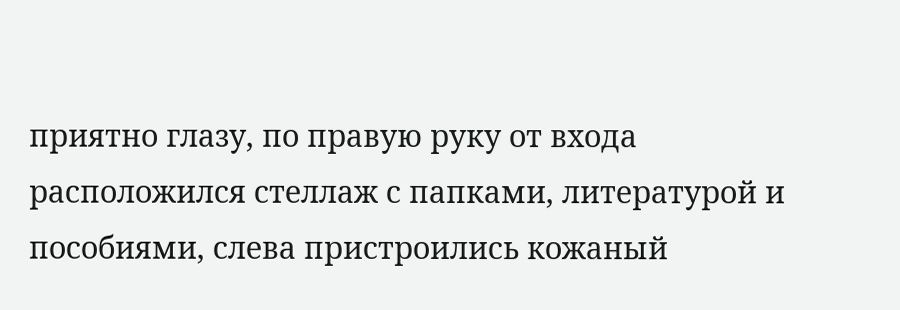приятно глазу, по правую руку от входа расположился стеллаж с папками, литературой и пособиями, слева пристроились кожаный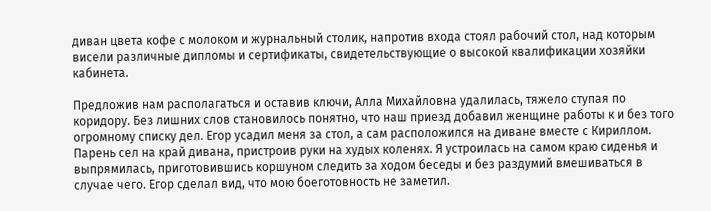диван цвета кофе с молоком и журнальный столик, напротив входа стоял рабочий стол, над которым висели различные дипломы и сертификаты, свидетельствующие о высокой квалификации хозяйки кабинета.

Предложив нам располагаться и оставив ключи, Алла Михайловна удалилась, тяжело ступая по коридору. Без лишних слов становилось понятно, что наш приезд добавил женщине работы к и без того огромному списку дел. Егор усадил меня за стол, а сам расположился на диване вместе с Кириллом. Парень сел на край дивана, пристроив руки на худых коленях. Я устроилась на самом краю сиденья и выпрямилась, приготовившись коршуном следить за ходом беседы и без раздумий вмешиваться в случае чего. Егор сделал вид, что мою боеготовность не заметил.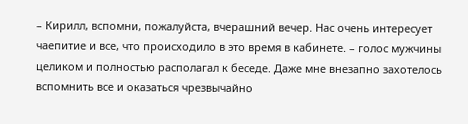– Кирилл, вспомни, пожалуйста, вчерашний вечер. Нас очень интересует чаепитие и все, что происходило в это время в кабинете. – голос мужчины целиком и полностью располагал к беседе. Даже мне внезапно захотелось вспомнить все и оказаться чрезвычайно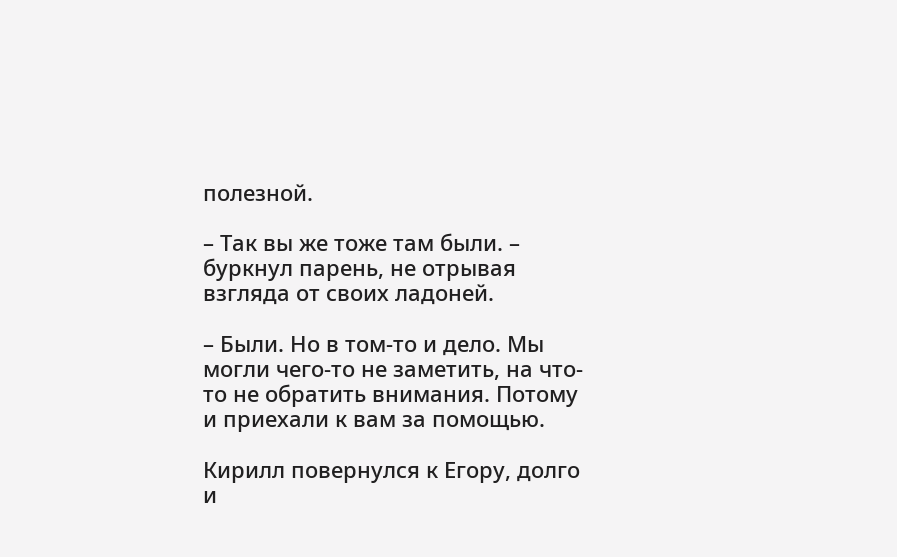полезной.

– Так вы же тоже там были. – буркнул парень, не отрывая взгляда от своих ладоней.

– Были. Но в том-то и дело. Мы могли чего-то не заметить, на что-то не обратить внимания. Потому и приехали к вам за помощью.

Кирилл повернулся к Егору, долго и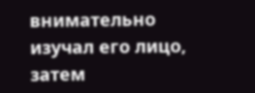внимательно изучал его лицо, затем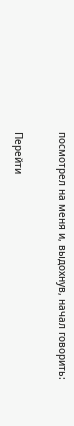посмотрел на меня и, выдохнув, начал говорить:

Перейти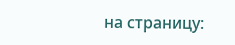на страницу: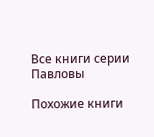Все книги серии Павловы

Похожие книги